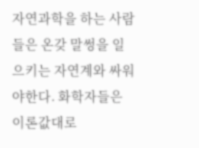자연과학을 하는 사람들은 온갖 말썽을 일으키는 자연계와 싸워야한다. 화학자들은 이론값대로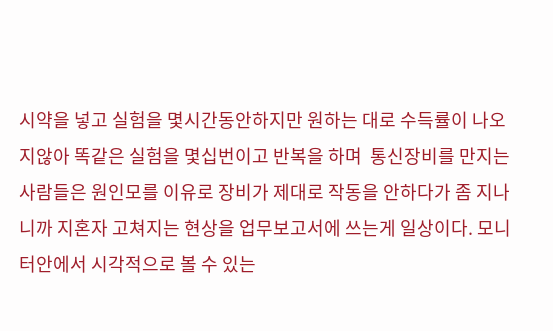시약을 넣고 실험을 몇시간동안하지만 원하는 대로 수득률이 나오지않아 똑같은 실험을 몇십번이고 반복을 하며  통신장비를 만지는 사람들은 원인모를 이유로 장비가 제대로 작동을 안하다가 좀 지나니까 지혼자 고쳐지는 현상을 업무보고서에 쓰는게 일상이다. 모니터안에서 시각적으로 볼 수 있는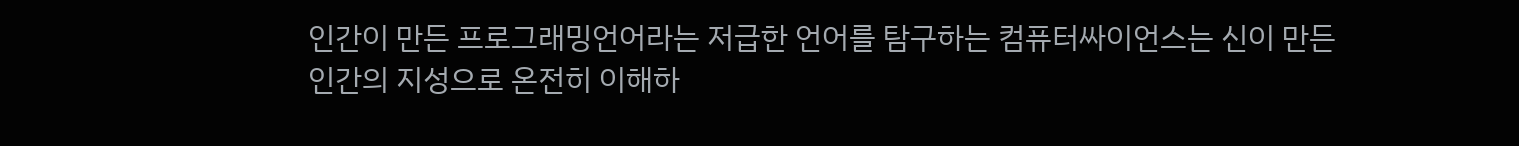인간이 만든 프로그래밍언어라는 저급한 언어를 탐구하는 컴퓨터싸이언스는 신이 만든 인간의 지성으로 온전히 이해하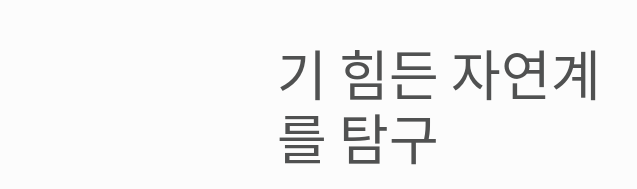기 힘든 자연계를 탐구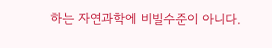하는 자연과학에 비빌수준이 아니다.